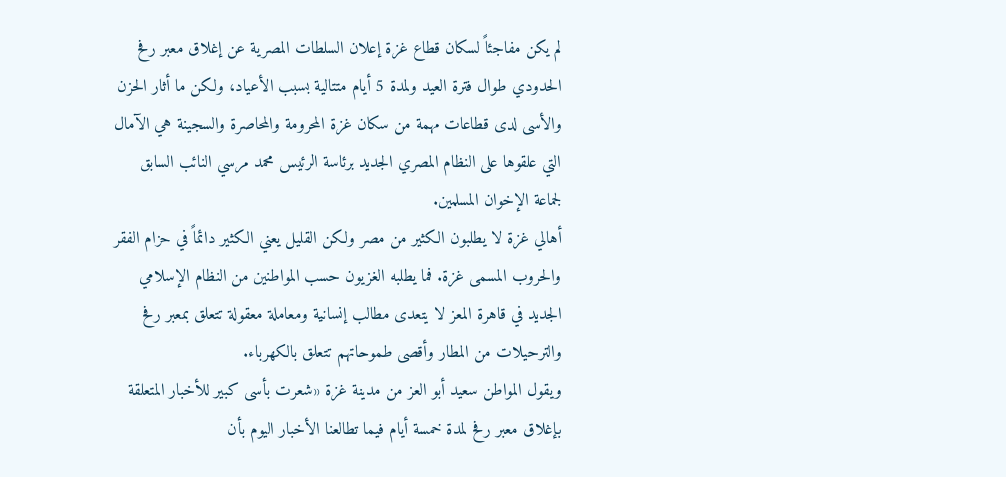لم يكن مفاجئاً لسكان قطاع غزة إعلان السلطات المصرية عن إغلاق معبر رفح الحدودي طوال فترة العيد ولمدة 5 أيام متتالية بسبب الأعياد، ولكن ما أثار الحزن والأسى لدى قطاعات مهمة من سكان غزة المحرومة والمحاصرة والسجينة هي الآمال التي علقوها على النظام المصري الجديد برئاسة الرئيس محمد مرسي النائب السابق لجماعة الإخوان المسلمين.
أهالي غزة لا يطلبون الكثير من مصر ولكن القليل يعني الكثير دائماً في حزام الفقر والحروب المسمى غزة. فما يطلبه الغزيون حسب المواطنين من النظام الإسلامي الجديد في قاهرة المعز لا يتعدى مطالب إنسانية ومعاملة معقولة تتعلق بمعبر رفح والترحيلات من المطار وأقصى طموحاتهم تتعلق بالكهرباء.
ويقول المواطن سعيد أبو العز من مدينة غزة «شعرت بأسى كبير للأخبار المتعلقة بإغلاق معبر رفح لمدة خمسة أيام فيما تطالعنا الأخبار اليوم بأن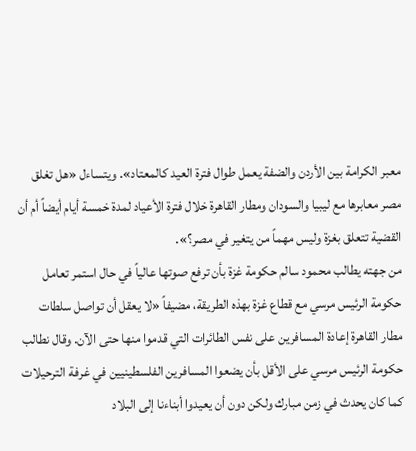معبر الكرامة بين الأردن والضفة يعمل طوال فترة العيد كالمعتاد». ويتساءل «هل تغلق مصر معابرها مع ليبيا والسودان ومطار القاهرة خلال فترة الأعياد لمدة خمسة أيام أيضاً أم أن القضية تتعلق بغزة وليس مهماً من يتغير في مصر؟».
من جهته يطالب محمود سالم حكومة غزة بأن ترفع صوتها عالياً في حال استمر تعامل حكومة الرئيس مرسي مع قطاع غزة بهذه الطريقة، مضيفاً «لا يعقل أن تواصل سلطات مطار القاهرة إعادة المسافرين على نفس الطائرات التي قدموا منها حتى الآن. وقال نطالب حكومة الرئيس مرسي على الأقل بأن يضعوا المسافرين الفلسطينيين في غرفة الترحيلات كما كان يحدث في زمن مبارك ولكن دون أن يعيدوا أبناءنا إلى البلاد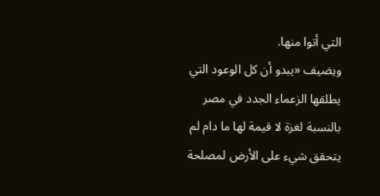التي أتوا منها.
ويضيف «يبدو أن كل الوعود التي يطلقها الزعماء الجدد في مصر بالنسبة لغزة لا قيمة لها ما دام لم يتحقق شيء على الأرض لمصلحة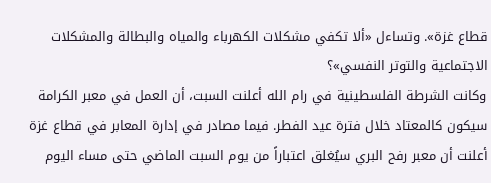قطاع غزة». وتساءل «ألا تكفي مشكلات الكهرباء والمياه والبطالة والمشكلات الاجتماعية والتوتر النفسي»؟
وكانت الشرطة الفلسطينية في رام الله أعلنت السبت، أن العمل في معبر الكرامة سيكون كالمعتاد خلال فترة عيد الفطر. فيما مصادر في إدارة المعابر في قطاع غزة أعلنت أن معبر رفح البري سيُغلق اعتباراً من يوم السبت الماضي حتى مساء اليوم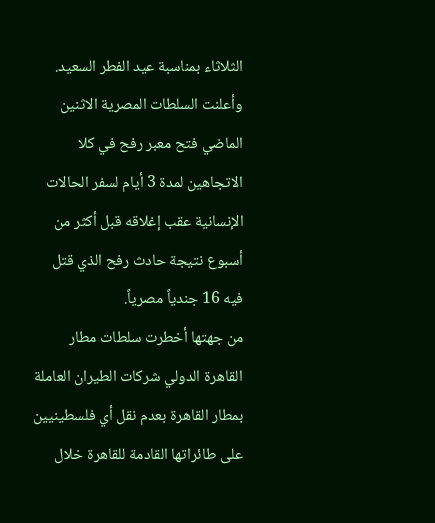الثلاثاء بمناسبة عيد الفطر السعيد.
وأعلنت السلطات المصرية الاثنين الماضي فتح معبر رفح في كلا الاتجاهين لمدة 3 أيام لسفر الحالات الإنسانية عقب إغلاقه قبل أكثر من أسبوع نتيجة حادث رفح الذي قتل فيه 16 جندياً مصرياً.
من جهتها أخطرت سلطات مطار القاهرة الدولي شركات الطيران العاملة بمطار القاهرة بعدم نقل أي فلسطينيين على طائراتها القادمة للقاهرة خلال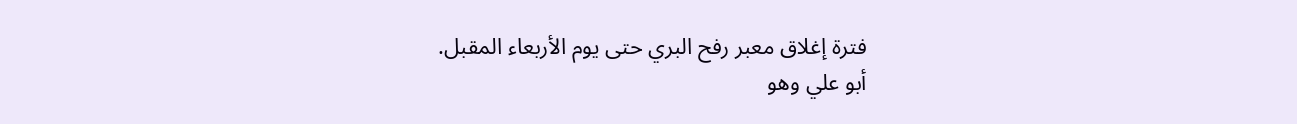فترة إغلاق معبر رفح البري حتى يوم الأربعاء المقبل.
أبو علي وهو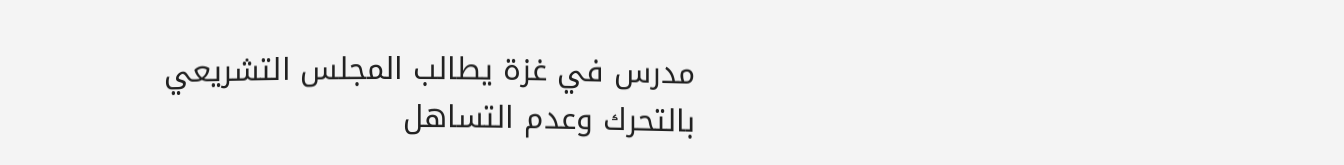مدرس في غزة يطالب المجلس التشريعي بالتحرك وعدم التساهل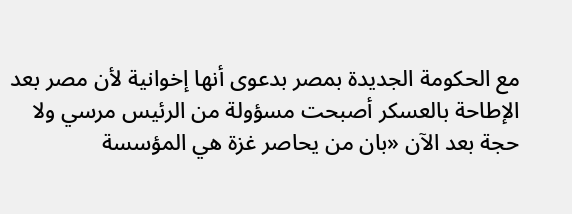مع الحكومة الجديدة بمصر بدعوى أنها إخوانية لأن مصر بعد الإطاحة بالعسكر أصبحت مسؤولة من الرئيس مرسي ولا حجة بعد الآن «بان من يحاصر غزة هي المؤسسة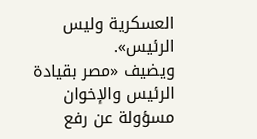العسكرية وليس الرئيس».
ويضيف «مصر بقيادة الرئيس والإخوان مسؤولة عن رفع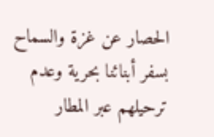الحصار عن غزة والسماح بسفر أبنائنا بحرية وعدم ترحيلهم عبر المطار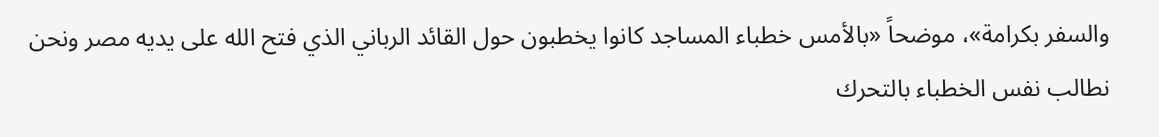والسفر بكرامة»، موضحاً «بالأمس خطباء المساجد كانوا يخطبون حول القائد الرباني الذي فتح الله على يديه مصر ونحن نطالب نفس الخطباء بالتحرك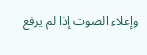وإعلاء الصوت إذا لم يرفع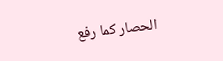الحصار كما رفع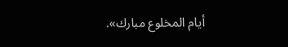أيام المخلوع مبارك».